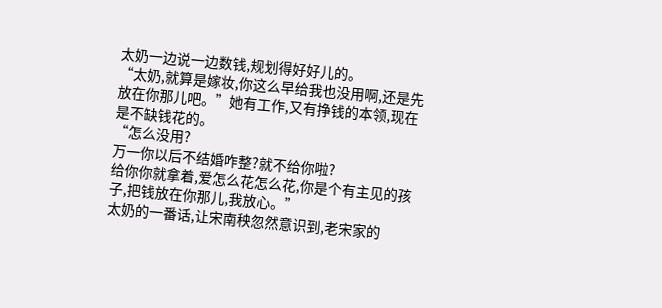太奶一边说一边数钱,规划得好好儿的。
“太奶,就算是嫁妆,你这么早给我也没用啊,还是先放在你那儿吧。”她有工作,又有挣钱的本领,现在是不缺钱花的。
“怎么没用?
万一你以后不结婚咋整?就不给你啦?
给你你就拿着,爱怎么花怎么花,你是个有主见的孩子,把钱放在你那儿,我放心。”
太奶的一番话,让宋南秧忽然意识到,老宋家的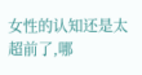女性的认知还是太超前了,哪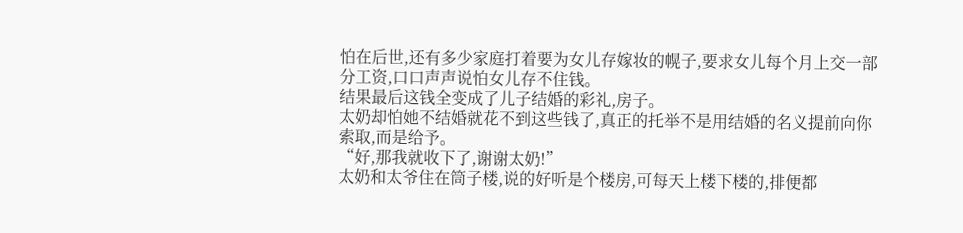怕在后世,还有多少家庭打着要为女儿存嫁妆的幌子,要求女儿每个月上交一部分工资,口口声声说怕女儿存不住钱。
结果最后这钱全变成了儿子结婚的彩礼,房子。
太奶却怕她不结婚就花不到这些钱了,真正的托举不是用结婚的名义提前向你索取,而是给予。
“好,那我就收下了,谢谢太奶!”
太奶和太爷住在筒子楼,说的好听是个楼房,可每天上楼下楼的,排便都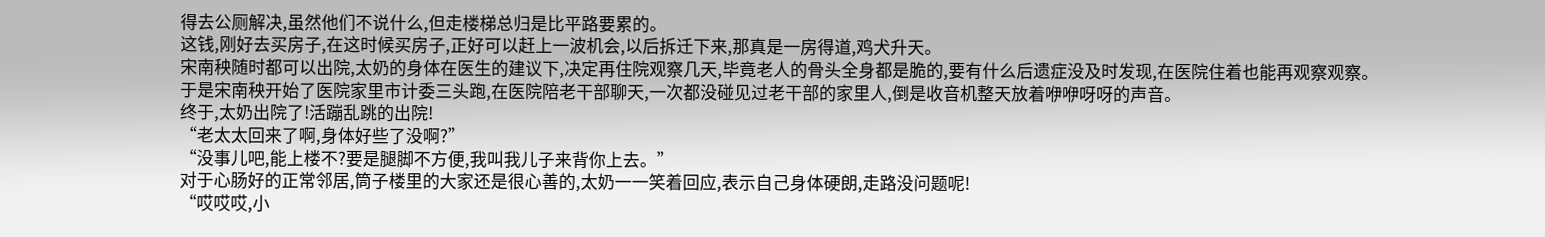得去公厕解决,虽然他们不说什么,但走楼梯总归是比平路要累的。
这钱,刚好去买房子,在这时候买房子,正好可以赶上一波机会,以后拆迁下来,那真是一房得道,鸡犬升天。
宋南秧随时都可以出院,太奶的身体在医生的建议下,决定再住院观察几天,毕竟老人的骨头全身都是脆的,要有什么后遗症没及时发现,在医院住着也能再观察观察。
于是宋南秧开始了医院家里市计委三头跑,在医院陪老干部聊天,一次都没碰见过老干部的家里人,倒是收音机整天放着咿咿呀呀的声音。
终于,太奶出院了!活蹦乱跳的出院!
“老太太回来了啊,身体好些了没啊?”
“没事儿吧,能上楼不?要是腿脚不方便,我叫我儿子来背你上去。”
对于心肠好的正常邻居,筒子楼里的大家还是很心善的,太奶一一笑着回应,表示自己身体硬朗,走路没问题呢!
“哎哎哎,小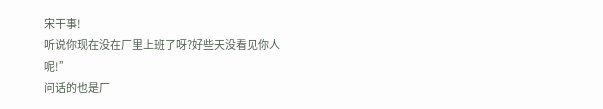宋干事!
听说你现在没在厂里上班了呀?好些天没看见你人呢!”
问话的也是厂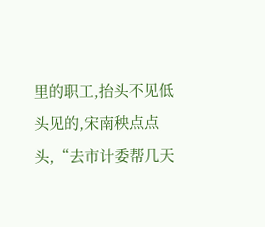里的职工,抬头不见低头见的,宋南秧点点头,“去市计委帮几天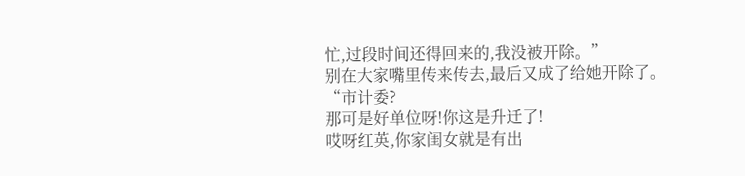忙,过段时间还得回来的,我没被开除。”
别在大家嘴里传来传去,最后又成了给她开除了。
“市计委?
那可是好单位呀!你这是升迁了!
哎呀红英,你家闺女就是有出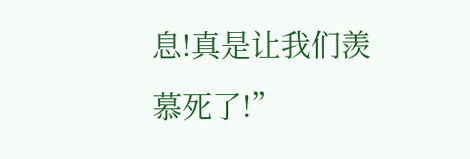息!真是让我们羡慕死了!”